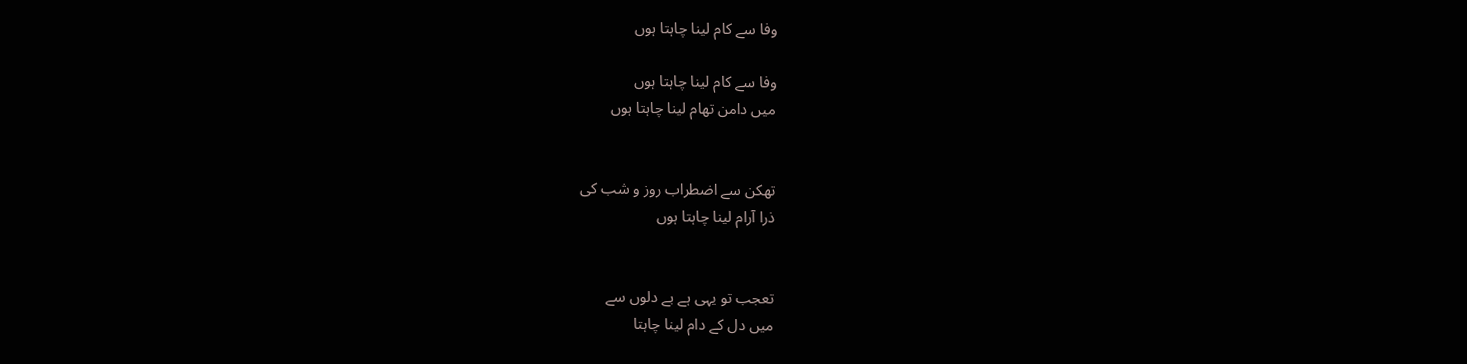وفا سے کام لینا چاہتا ہوں

وفا سے کام لینا چاہتا ہوں
میں دامن تھام لینا چاہتا ہوں


تھکن سے اضطراب روز و شب کی
ذرا آرام لینا چاہتا ہوں


تعجب تو یہی ہے بے دلوں سے
میں دل کے دام لینا چاہتا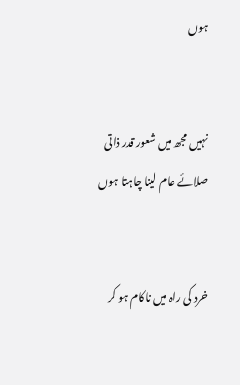ہوں


نہیں مجھ میں شعور قدر ذاتی
صلائے عام لینا چاہتا ہوں


خرد کی راہ میں ناکام ہو کر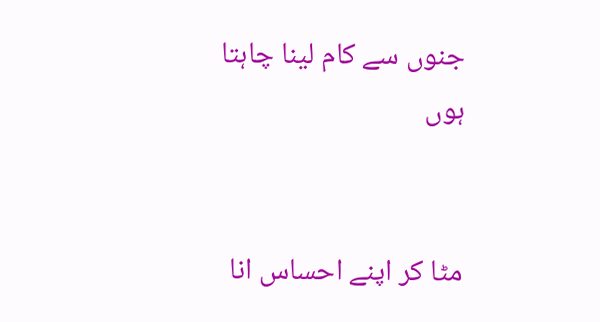جنوں سے کام لینا چاہتا ہوں


مٹا کر اپنے احساس انا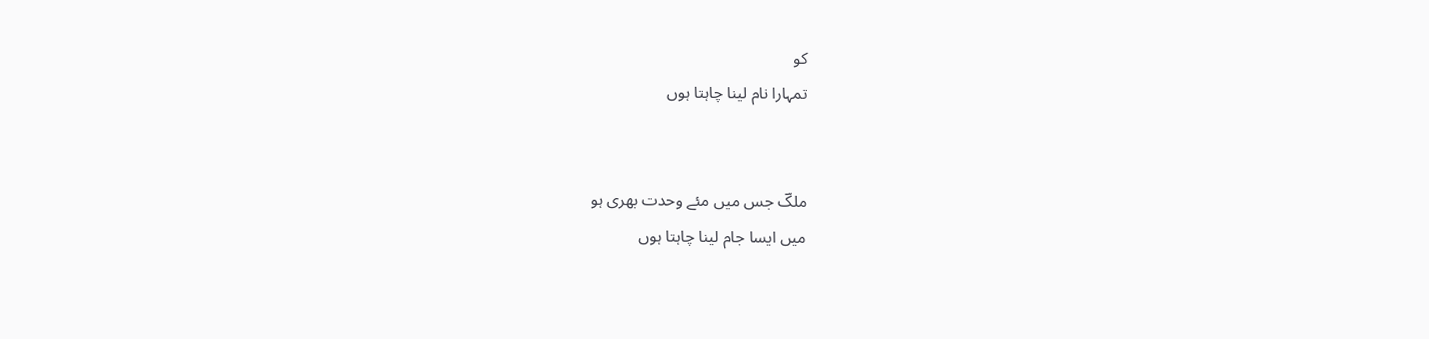کو
تمہارا نام لینا چاہتا ہوں


ملکؔ جس میں مئے وحدت بھری ہو
میں ایسا جام لینا چاہتا ہوں